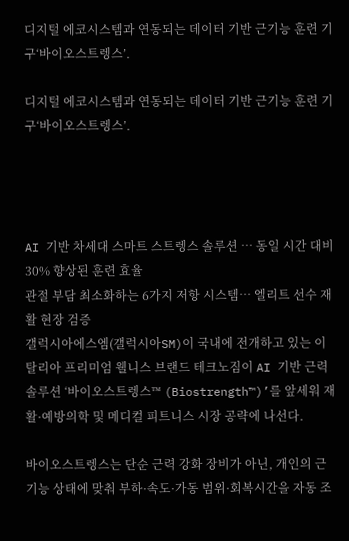디지털 에코시스템과 연동되는 데이터 기반 근기능 훈련 기구‘바이오스트렝스’.

디지털 에코시스템과 연동되는 데이터 기반 근기능 훈련 기구‘바이오스트렝스’.




AI 기반 차세대 스마트 스트렝스 솔루션 … 동일 시간 대비 30% 향상된 훈련 효율
관절 부담 최소화하는 6가지 저항 시스템… 엘리트 선수 재활 현장 검증
갤럭시아에스엠(갤럭시아SM)이 국내에 전개하고 있는 이탈리아 프리미엄 웰니스 브랜드 테크노짐이 AI 기반 근력 솔루션 ‘바이오스트렝스™ (Biostrength™)’를 앞세워 재활·예방의학 및 메디컬 피트니스 시장 공략에 나선다.

바이오스트렝스는 단순 근력 강화 장비가 아닌, 개인의 근기능 상태에 맞춰 부하·속도·가동 범위·회복시간을 자동 조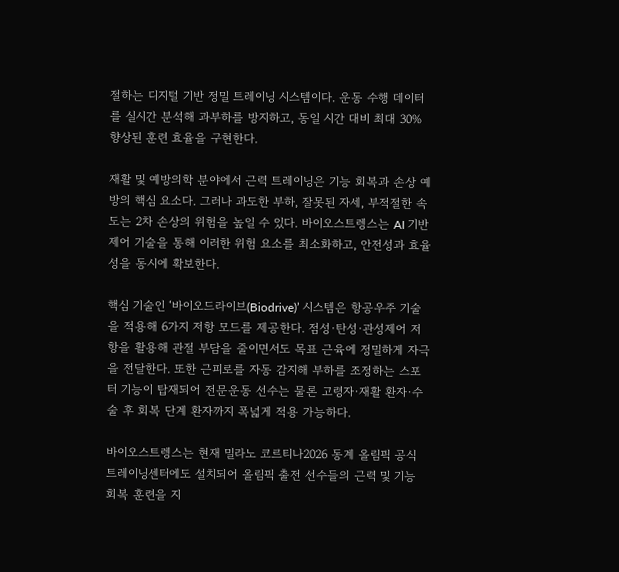절하는 디지털 기반 정밀 트레이닝 시스템이다. 운동 수행 데이터를 실시간 분석해 과부하를 방지하고, 동일 시간 대비 최대 30% 향상된 훈련 효율을 구현한다.

재활 및 예방의학 분야에서 근력 트레이닝은 기능 회복과 손상 예방의 핵심 요소다. 그러나 과도한 부하, 잘못된 자세, 부적절한 속도는 2차 손상의 위험을 높일 수 있다. 바이오스트렝스는 AI 기반 제어 기술을 통해 이러한 위험 요소를 최소화하고, 안전성과 효율성을 동시에 확보한다.

핵심 기술인 ‘바이오드라이브(Biodrive)’ 시스템은 항공우주 기술을 적용해 6가지 저항 모드를 제공한다. 점성·탄성·관성제어 저항을 활용해 관절 부담을 줄이면서도 목표 근육에 정밀하게 자극을 전달한다. 또한 근피로를 자동 감지해 부하를 조정하는 스포터 기능이 탑재되어 전문운동 선수는 물론 고령자·재활 환자·수술 후 회복 단계 환자까지 폭넓게 적용 가능하다.

바이오스트렝스는 현재 밀라노 코르티나2026 동계 올림픽 공식 트레이닝센터에도 설치되어 올림픽 출전 선수들의 근력 및 기능 회복 훈련을 지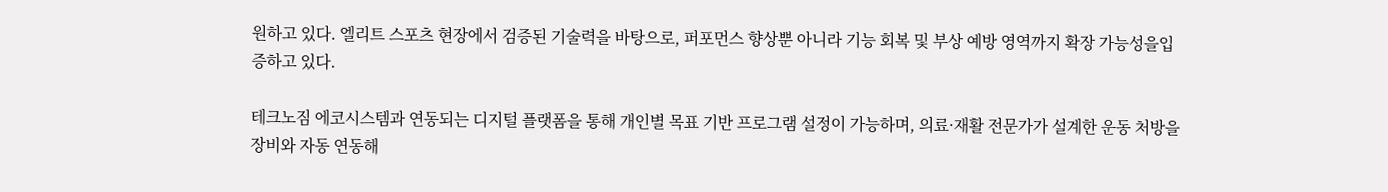원하고 있다. 엘리트 스포츠 현장에서 검증된 기술력을 바탕으로, 퍼포먼스 향상뿐 아니라 기능 회복 및 부상 예방 영역까지 확장 가능성을입증하고 있다.

테크노짐 에코시스템과 연동되는 디지털 플랫폼을 통해 개인별 목표 기반 프로그램 설정이 가능하며, 의료·재활 전문가가 설계한 운동 처방을 장비와 자동 연동해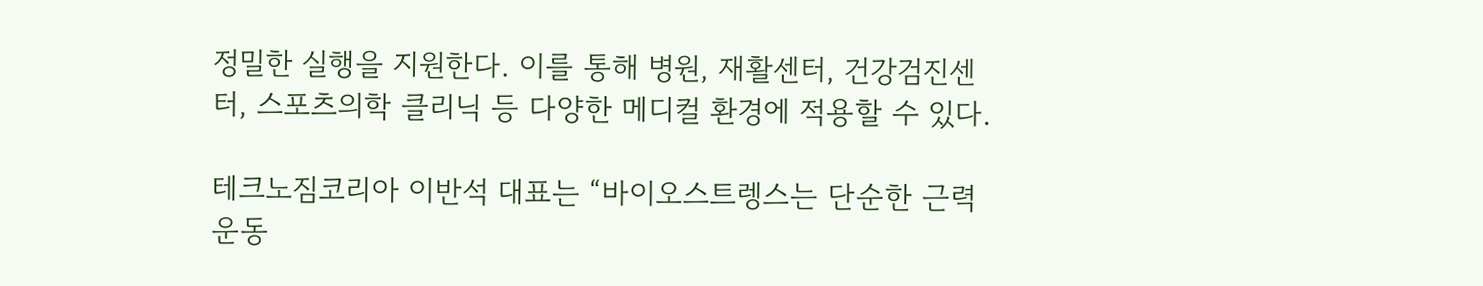정밀한 실행을 지원한다. 이를 통해 병원, 재활센터, 건강검진센터, 스포츠의학 클리닉 등 다양한 메디컬 환경에 적용할 수 있다.

테크노짐코리아 이반석 대표는 “바이오스트렝스는 단순한 근력 운동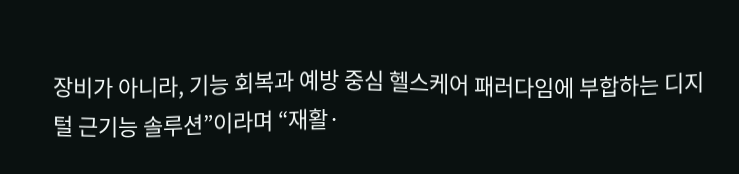장비가 아니라, 기능 회복과 예방 중심 헬스케어 패러다임에 부합하는 디지털 근기능 솔루션”이라며 “재활·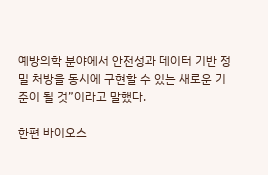예방의학 분야에서 안전성과 데이터 기반 정밀 처방을 동시에 구현할 수 있는 새로운 기준이 될 것”이라고 말했다.

한편 바이오스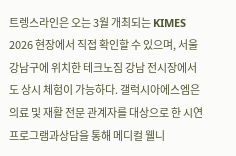트렝스라인은 오는 3월 개최되는 KIMES 2026 현장에서 직접 확인할 수 있으며, 서울 강남구에 위치한 테크노짐 강남 전시장에서도 상시 체험이 가능하다. 갤럭시아에스엠은 의료 및 재활 전문 관계자를 대상으로 한 시연 프로그램과상담을 통해 메디컬 웰니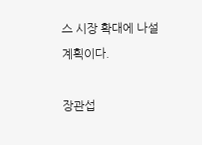스 시장 확대에 나설 계획이다.

장관섭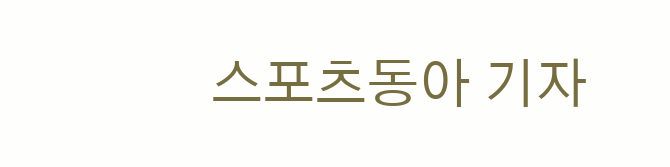스포츠동아 기자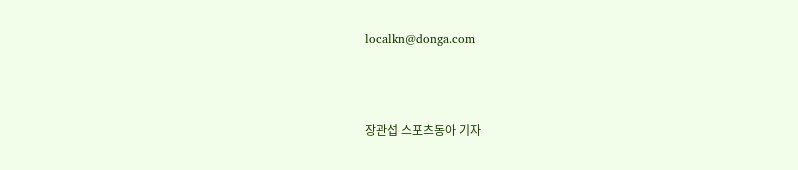localkn@donga.com



장관섭 스포츠동아 기자